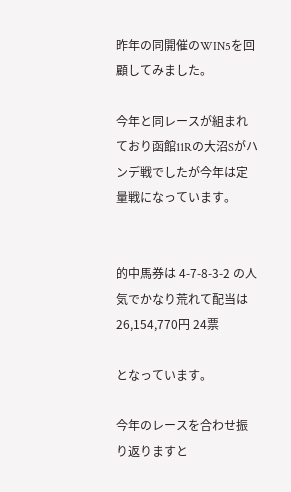昨年の同開催のWIN5を回顧してみました。

今年と同レースが組まれており函館11Rの大沼Sがハンデ戦でしたが今年は定量戦になっています。


的中馬券は 4-7-8-3-2 の人気でかなり荒れて配当は 26,154,770円 24票

となっています。

今年のレースを合わせ振り返りますと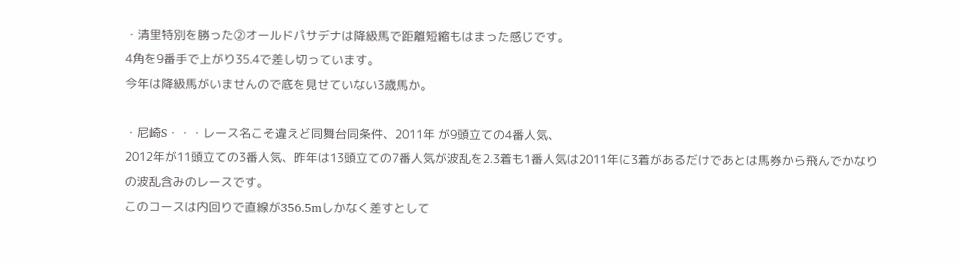・清里特別を勝った②オールドパサデナは降級馬で距離短縮もはまった感じです。
4角を9番手で上がり35.4で差し切っています。
今年は降級馬がいませんので底を見せていない3歳馬か。

・尼崎S・・・レース名こそ違えど同舞台同条件、2011年 が9頭立ての4番人気、
2012年が11頭立ての3番人気、昨年は13頭立ての7番人気が波乱を2.3着も1番人気は2011年に3着があるだけであとは馬券から飛んでかなりの波乱含みのレースです。
このコースは内回りで直線が356.5mしかなく差すとして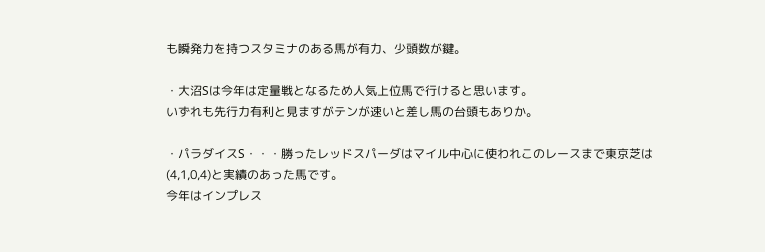も瞬発力を持つスタミナのある馬が有力、少頭数が鍵。

・大沼Sは今年は定量戦となるため人気上位馬で行けると思います。
いずれも先行力有利と見ますがテンが速いと差し馬の台頭もありか。

・パラダイスS・・・勝ったレッドスパーダはマイル中心に使われこのレースまで東京芝は(4,1,0,4)と実績のあった馬です。
今年はインプレス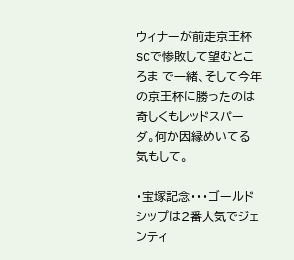ウィナーが前走京王杯SCで惨敗して望むところま で一緒、そして今年の京王杯に勝ったのは奇しくもレッドスパーダ。何か因縁めいてる気もして。

・宝塚記念・・・ゴールドシップは2番人気でジェンティ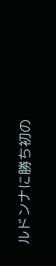ルドンナに勝ち初の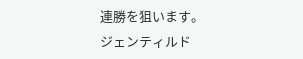連勝を狙います。
ジェンティルド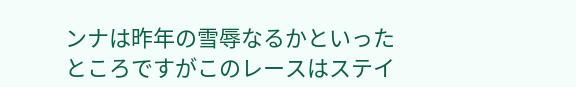ンナは昨年の雪辱なるかといったところですがこのレースはステイ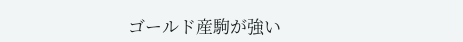ゴールド産駒が強い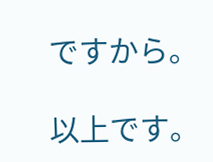ですから。

以上です。